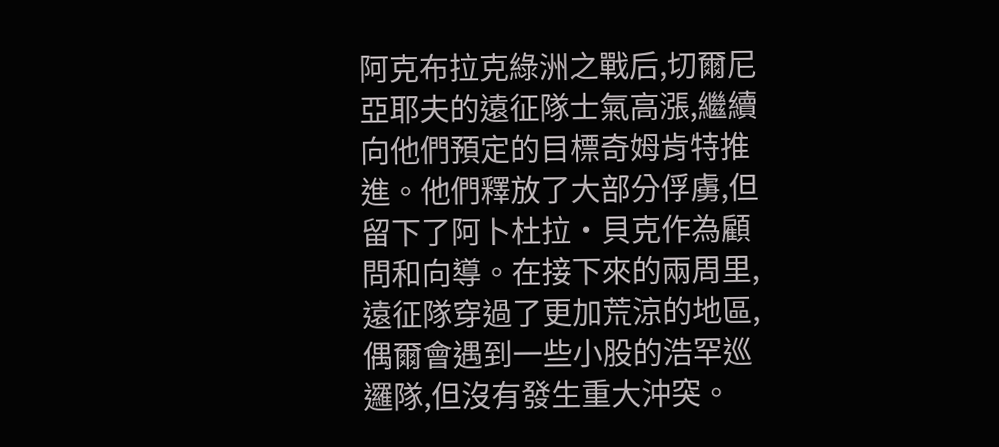阿克布拉克綠洲之戰后,切爾尼亞耶夫的遠征隊士氣高漲,繼續向他們預定的目標奇姆肯特推進。他們釋放了大部分俘虜,但留下了阿卜杜拉·貝克作為顧問和向導。在接下來的兩周里,遠征隊穿過了更加荒涼的地區,偶爾會遇到一些小股的浩罕巡邏隊,但沒有發生重大沖突。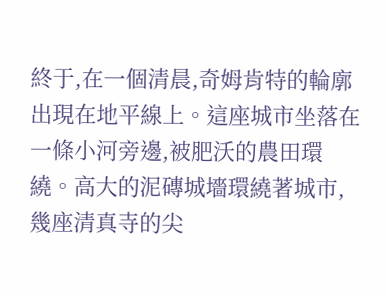終于,在一個清晨,奇姆肯特的輪廓出現在地平線上。這座城市坐落在一條小河旁邊,被肥沃的農田環繞。高大的泥磚城墻環繞著城市,幾座清真寺的尖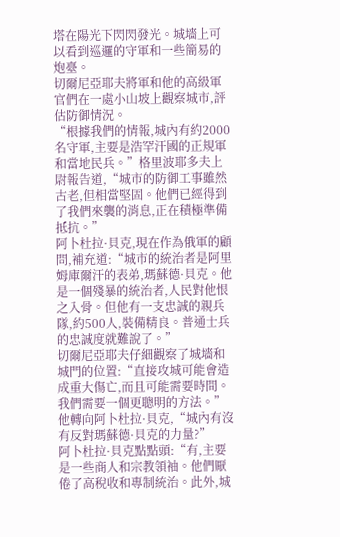塔在陽光下閃閃發光。城墻上可以看到巡邏的守軍和一些簡易的炮臺。
切爾尼亞耶夫將軍和他的高級軍官們在一處小山坡上觀察城市,評估防御情況。
“根據我們的情報,城內有約2000名守軍,主要是浩罕汗國的正規軍和當地民兵。”格里波耶多夫上尉報告道,“城市的防御工事雖然古老,但相當堅固。他們已經得到了我們來襲的消息,正在積極準備抵抗。”
阿卜杜拉·貝克,現在作為俄軍的顧問,補充道:“城市的統治者是阿里姆庫爾汗的表弟,瑪蘇德·貝克。他是一個殘暴的統治者,人民對他恨之入骨。但他有一支忠誠的親兵隊,約500人,裝備精良。普通士兵的忠誠度就難說了。”
切爾尼亞耶夫仔細觀察了城墻和城門的位置:“直接攻城可能會造成重大傷亡,而且可能需要時間。我們需要一個更聰明的方法。”他轉向阿卜杜拉·貝克,“城內有沒有反對瑪蘇德·貝克的力量?”
阿卜杜拉·貝克點點頭:“有,主要是一些商人和宗教領袖。他們厭倦了高稅收和專制統治。此外,城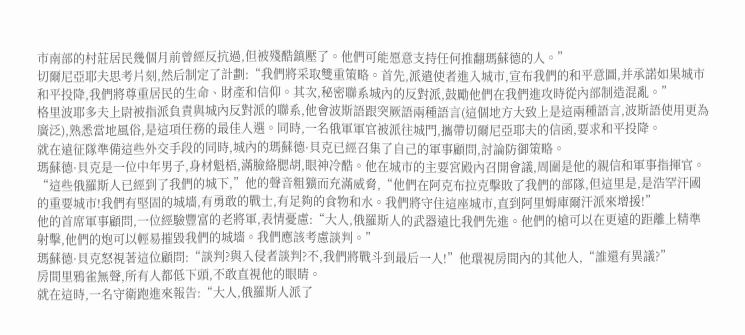市南部的村莊居民幾個月前曾經反抗過,但被殘酷鎮壓了。他們可能愿意支持任何推翻瑪蘇德的人。”
切爾尼亞耶夫思考片刻,然后制定了計劃:“我們將采取雙重策略。首先,派遣使者進入城市,宣布我們的和平意圖,并承諾如果城市和平投降,我們將尊重居民的生命、財產和信仰。其次,秘密聯系城內的反對派,鼓勵他們在我們進攻時從內部制造混亂。”
格里波耶多夫上尉被指派負責與城內反對派的聯系,他會波斯語跟突厥語兩種語言(這個地方大致上是這兩種語言,波斯語使用更為廣泛),熟悉當地風俗,是這項任務的最佳人選。同時,一名俄軍軍官被派往城門,攜帶切爾尼亞耶夫的信函,要求和平投降。
就在遠征隊準備這些外交手段的同時,城內的瑪蘇德·貝克已經召集了自己的軍事顧問,討論防御策略。
瑪蘇德·貝克是一位中年男子,身材魁梧,滿臉絡腮胡,眼神冷酷。他在城市的主要宮殿內召開會議,周圍是他的親信和軍事指揮官。
“這些俄羅斯人已經到了我們的城下,”他的聲音粗獷而充滿威脅,“他們在阿克布拉克擊敗了我們的部隊,但這里是,是浩罕汗國的重要城市!我們有堅固的城墻,有勇敢的戰士,有足夠的食物和水。我們將守住這座城市,直到阿里姆庫爾汗派來增援!”
他的首席軍事顧問,一位經驗豐富的老將軍,表情憂慮:“大人,俄羅斯人的武器遠比我們先進。他們的槍可以在更遠的距離上精準射擊,他們的炮可以輕易摧毀我們的城墻。我們應該考慮談判。”
瑪蘇德·貝克怒視著這位顧問:“談判?與入侵者談判?不,我們將戰斗到最后一人!”他環視房間內的其他人,“誰還有異議?”
房間里鴉雀無聲,所有人都低下頭,不敢直視他的眼睛。
就在這時,一名守衛跑進來報告:“大人,俄羅斯人派了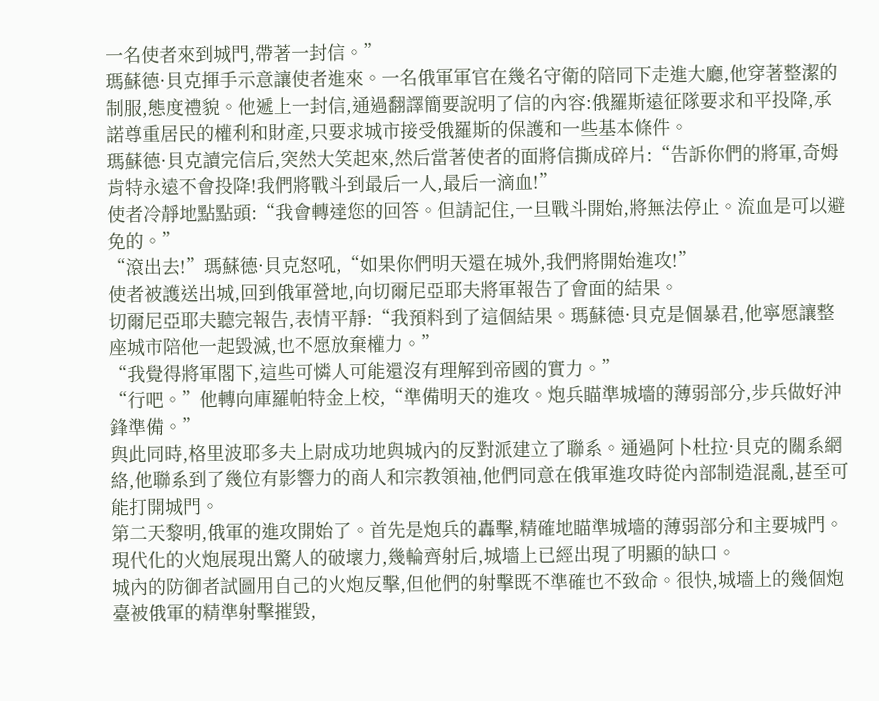一名使者來到城門,帶著一封信。”
瑪蘇德·貝克揮手示意讓使者進來。一名俄軍軍官在幾名守衛的陪同下走進大廳,他穿著整潔的制服,態度禮貌。他遞上一封信,通過翻譯簡要說明了信的內容:俄羅斯遠征隊要求和平投降,承諾尊重居民的權利和財產,只要求城市接受俄羅斯的保護和一些基本條件。
瑪蘇德·貝克讀完信后,突然大笑起來,然后當著使者的面將信撕成碎片:“告訴你們的將軍,奇姆肯特永遠不會投降!我們將戰斗到最后一人,最后一滴血!”
使者冷靜地點點頭:“我會轉達您的回答。但請記住,一旦戰斗開始,將無法停止。流血是可以避免的。”
“滾出去!”瑪蘇德·貝克怒吼,“如果你們明天還在城外,我們將開始進攻!”
使者被護送出城,回到俄軍營地,向切爾尼亞耶夫將軍報告了會面的結果。
切爾尼亞耶夫聽完報告,表情平靜:“我預料到了這個結果。瑪蘇德·貝克是個暴君,他寧愿讓整座城市陪他一起毀滅,也不愿放棄權力。”
“我覺得將軍閣下,這些可憐人可能還沒有理解到帝國的實力。”
“行吧。”他轉向庫羅帕特金上校,“準備明天的進攻。炮兵瞄準城墻的薄弱部分,步兵做好沖鋒準備。”
與此同時,格里波耶多夫上尉成功地與城內的反對派建立了聯系。通過阿卜杜拉·貝克的關系網絡,他聯系到了幾位有影響力的商人和宗教領袖,他們同意在俄軍進攻時從內部制造混亂,甚至可能打開城門。
第二天黎明,俄軍的進攻開始了。首先是炮兵的轟擊,精確地瞄準城墻的薄弱部分和主要城門。現代化的火炮展現出驚人的破壞力,幾輪齊射后,城墻上已經出現了明顯的缺口。
城內的防御者試圖用自己的火炮反擊,但他們的射擊既不準確也不致命。很快,城墻上的幾個炮臺被俄軍的精準射擊摧毀,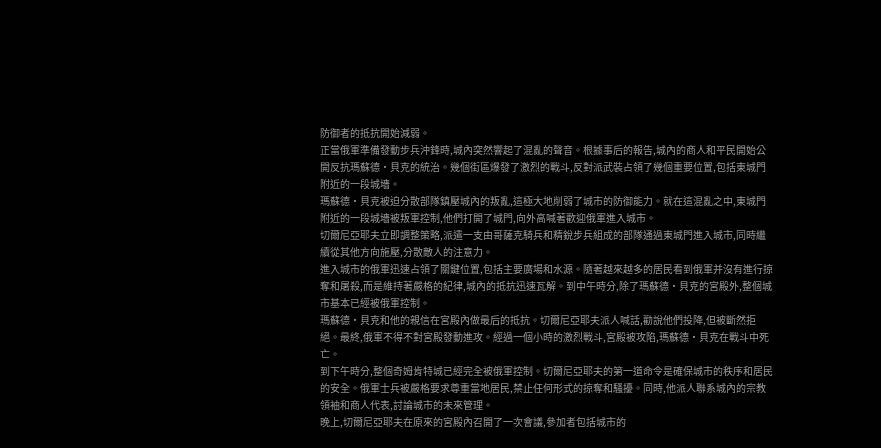防御者的抵抗開始減弱。
正當俄軍準備發動步兵沖鋒時,城內突然響起了混亂的聲音。根據事后的報告,城內的商人和平民開始公開反抗瑪蘇德·貝克的統治。幾個街區爆發了激烈的戰斗,反對派武裝占領了幾個重要位置,包括東城門附近的一段城墻。
瑪蘇德·貝克被迫分散部隊鎮壓城內的叛亂,這極大地削弱了城市的防御能力。就在這混亂之中,東城門附近的一段城墻被叛軍控制,他們打開了城門,向外高喊著歡迎俄軍進入城市。
切爾尼亞耶夫立即調整策略,派遣一支由哥薩克騎兵和精銳步兵組成的部隊通過東城門進入城市,同時繼續從其他方向施壓,分散敵人的注意力。
進入城市的俄軍迅速占領了關鍵位置,包括主要廣場和水源。隨著越來越多的居民看到俄軍并沒有進行掠奪和屠殺,而是維持著嚴格的紀律,城內的抵抗迅速瓦解。到中午時分,除了瑪蘇德·貝克的宮殿外,整個城市基本已經被俄軍控制。
瑪蘇德·貝克和他的親信在宮殿內做最后的抵抗。切爾尼亞耶夫派人喊話,勸說他們投降,但被斷然拒絕。最終,俄軍不得不對宮殿發動進攻。經過一個小時的激烈戰斗,宮殿被攻陷,瑪蘇德·貝克在戰斗中死亡。
到下午時分,整個奇姆肯特城已經完全被俄軍控制。切爾尼亞耶夫的第一道命令是確保城市的秩序和居民的安全。俄軍士兵被嚴格要求尊重當地居民,禁止任何形式的掠奪和騷擾。同時,他派人聯系城內的宗教領袖和商人代表,討論城市的未來管理。
晚上,切爾尼亞耶夫在原來的宮殿內召開了一次會議,參加者包括城市的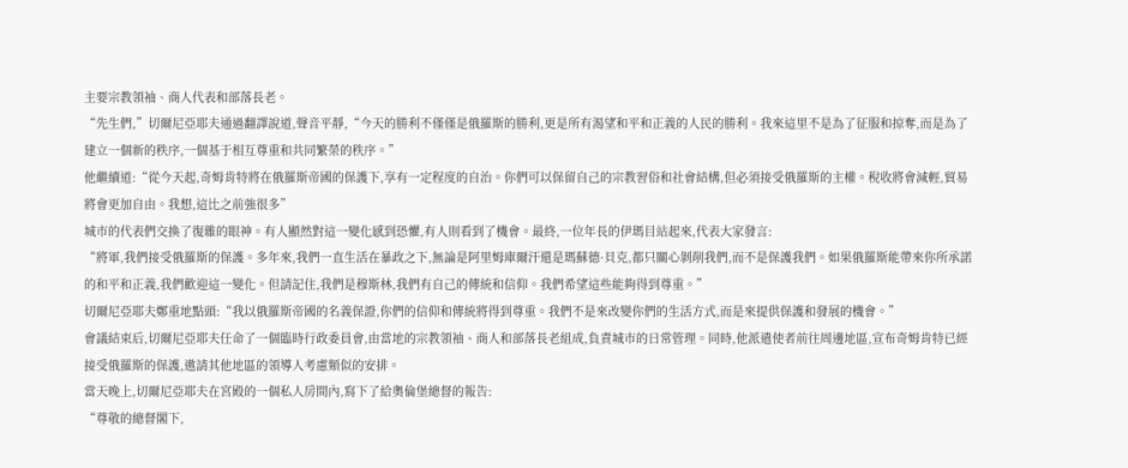主要宗教領袖、商人代表和部落長老。
“先生們,”切爾尼亞耶夫通過翻譯說道,聲音平靜,“今天的勝利不僅僅是俄羅斯的勝利,更是所有渴望和平和正義的人民的勝利。我來這里不是為了征服和掠奪,而是為了建立一個新的秩序,一個基于相互尊重和共同繁榮的秩序。”
他繼續道:“從今天起,奇姆肯特將在俄羅斯帝國的保護下,享有一定程度的自治。你們可以保留自己的宗教習俗和社會結構,但必須接受俄羅斯的主權。稅收將會減輕,貿易將會更加自由。我想,這比之前強很多”
城市的代表們交換了復雜的眼神。有人顯然對這一變化感到恐懼,有人則看到了機會。最終,一位年長的伊瑪目站起來,代表大家發言:
“將軍,我們接受俄羅斯的保護。多年來,我們一直生活在暴政之下,無論是阿里姆庫爾汗還是瑪蘇德·貝克,都只關心剝削我們,而不是保護我們。如果俄羅斯能帶來你所承諾的和平和正義,我們歡迎這一變化。但請記住,我們是穆斯林,我們有自己的傳統和信仰。我們希望這些能夠得到尊重。”
切爾尼亞耶夫鄭重地點頭:“我以俄羅斯帝國的名義保證,你們的信仰和傳統將得到尊重。我們不是來改變你們的生活方式,而是來提供保護和發展的機會。”
會議結束后,切爾尼亞耶夫任命了一個臨時行政委員會,由當地的宗教領袖、商人和部落長老組成,負責城市的日常管理。同時,他派遣使者前往周邊地區,宣布奇姆肯特已經接受俄羅斯的保護,邀請其他地區的領導人考慮類似的安排。
當天晚上,切爾尼亞耶夫在宮殿的一個私人房間內,寫下了給奧倫堡總督的報告:
“尊敬的總督閣下,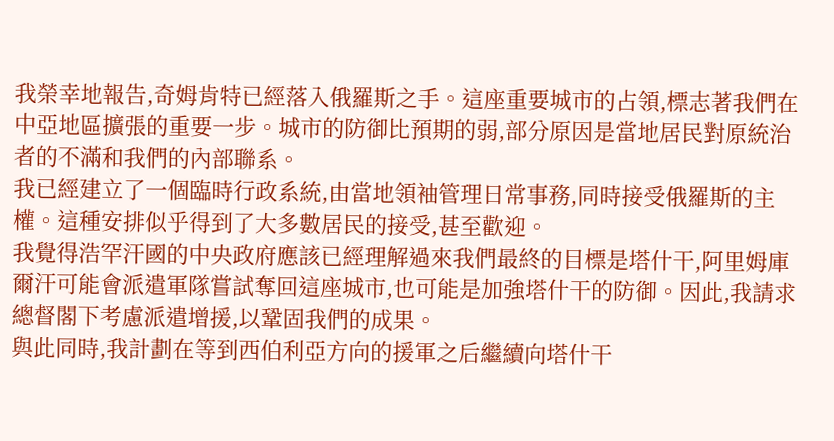我榮幸地報告,奇姆肯特已經落入俄羅斯之手。這座重要城市的占領,標志著我們在中亞地區擴張的重要一步。城市的防御比預期的弱,部分原因是當地居民對原統治者的不滿和我們的內部聯系。
我已經建立了一個臨時行政系統,由當地領袖管理日常事務,同時接受俄羅斯的主權。這種安排似乎得到了大多數居民的接受,甚至歡迎。
我覺得浩罕汗國的中央政府應該已經理解過來我們最終的目標是塔什干,阿里姆庫爾汗可能會派遣軍隊嘗試奪回這座城市,也可能是加強塔什干的防御。因此,我請求總督閣下考慮派遣增援,以鞏固我們的成果。
與此同時,我計劃在等到西伯利亞方向的援軍之后繼續向塔什干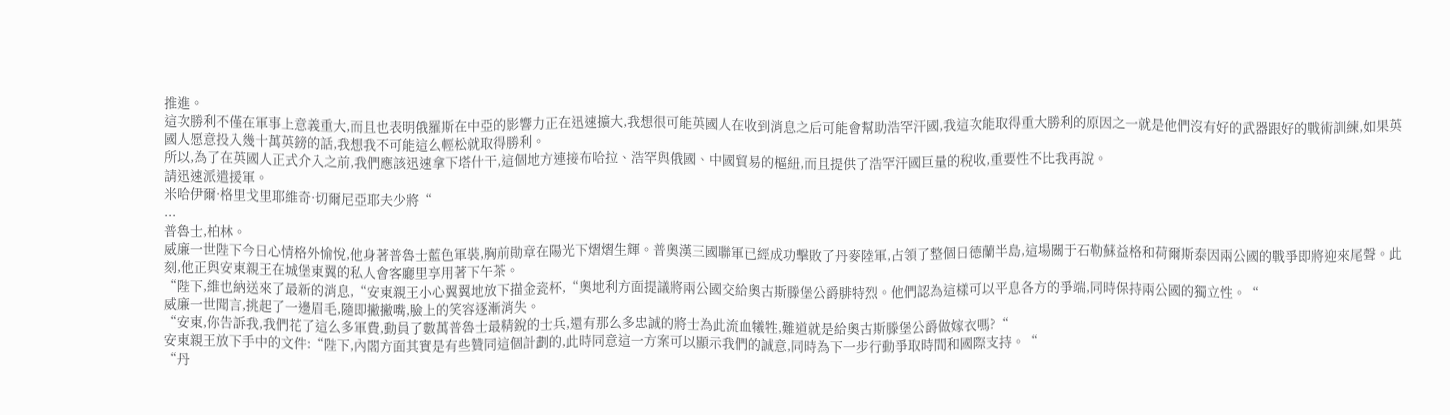推進。
這次勝利不僅在軍事上意義重大,而且也表明俄羅斯在中亞的影響力正在迅速擴大,我想很可能英國人在收到消息之后可能會幫助浩罕汗國,我這次能取得重大勝利的原因之一就是他們沒有好的武器跟好的戰術訓練,如果英國人愿意投入幾十萬英鎊的話,我想我不可能這么輕松就取得勝利。
所以,為了在英國人正式介入之前,我們應該迅速拿下塔什干,這個地方連接布哈拉、浩罕與俄國、中國貿易的樞紐,而且提供了浩罕汗國巨量的稅收,重要性不比我再說。
請迅速派遣援軍。
米哈伊爾·格里戈里耶維奇·切爾尼亞耶夫少將“
...
普魯士,柏林。
威廉一世陛下今日心情格外愉悅,他身著普魯士藍色軍裝,胸前勛章在陽光下熠熠生輝。普奧漢三國聯軍已經成功擊敗了丹麥陸軍,占領了整個日德蘭半島,這場關于石勒蘇益格和荷爾斯泰因兩公國的戰爭即將迎來尾聲。此刻,他正與安東親王在城堡東翼的私人會客廳里享用著下午茶。
“陛下,維也納送來了最新的消息,“安東親王小心翼翼地放下描金瓷杯,“奧地利方面提議將兩公國交給奧古斯滕堡公爵腓特烈。他們認為這樣可以平息各方的爭端,同時保持兩公國的獨立性。“
威廉一世聞言,挑起了一邊眉毛,隨即撇撇嘴,臉上的笑容逐漸消失。
“安東,你告訴我,我們花了這么多軍費,動員了數萬普魯士最精銳的士兵,還有那么多忠誠的將士為此流血犧牲,難道就是給奧古斯滕堡公爵做嫁衣嗎?“
安東親王放下手中的文件:“陛下,內閣方面其實是有些贊同這個計劃的,此時同意這一方案可以顯示我們的誠意,同時為下一步行動爭取時間和國際支持。“
“丹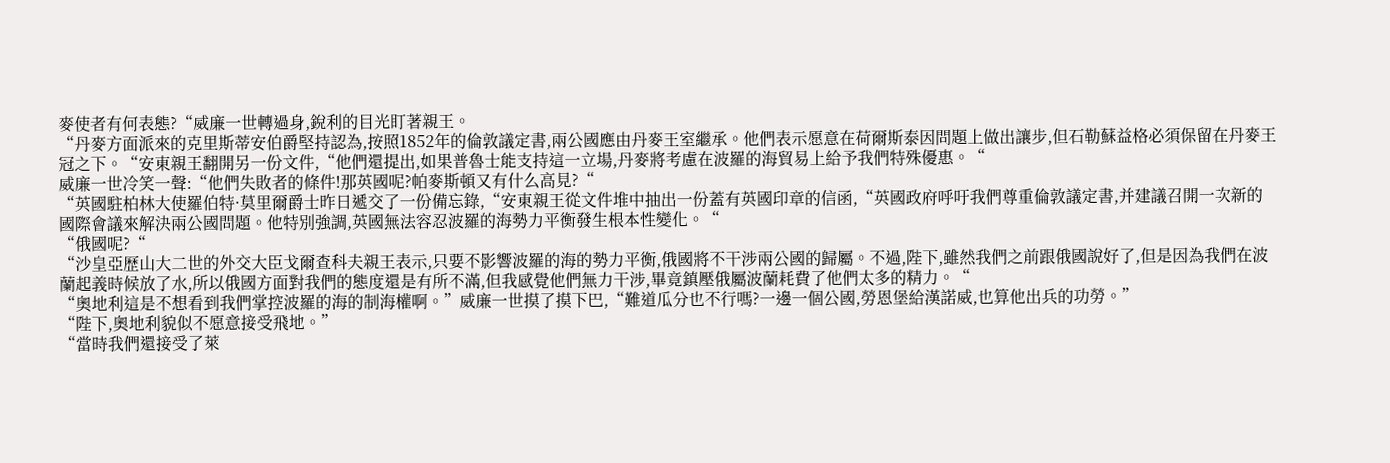麥使者有何表態?“威廉一世轉過身,銳利的目光盯著親王。
“丹麥方面派來的克里斯蒂安伯爵堅持認為,按照1852年的倫敦議定書,兩公國應由丹麥王室繼承。他們表示愿意在荷爾斯泰因問題上做出讓步,但石勒蘇益格必須保留在丹麥王冠之下。“安東親王翻開另一份文件,“他們還提出,如果普魯士能支持這一立場,丹麥將考慮在波羅的海貿易上給予我們特殊優惠。“
威廉一世冷笑一聲:“他們失敗者的條件!那英國呢?帕麥斯頓又有什么高見?“
“英國駐柏林大使羅伯特·莫里爾爵士昨日遞交了一份備忘錄,“安東親王從文件堆中抽出一份蓋有英國印章的信函,“英國政府呼吁我們尊重倫敦議定書,并建議召開一次新的國際會議來解決兩公國問題。他特別強調,英國無法容忍波羅的海勢力平衡發生根本性變化。“
“俄國呢?“
“沙皇亞歷山大二世的外交大臣戈爾查科夫親王表示,只要不影響波羅的海的勢力平衡,俄國將不干涉兩公國的歸屬。不過,陛下,雖然我們之前跟俄國說好了,但是因為我們在波蘭起義時候放了水,所以俄國方面對我們的態度還是有所不滿,但我感覺他們無力干涉,畢竟鎮壓俄屬波蘭耗費了他們太多的精力。“
“奧地利這是不想看到我們掌控波羅的海的制海權啊。”威廉一世摸了摸下巴,“難道瓜分也不行嗎?一邊一個公國,勞恩堡給漢諾威,也算他出兵的功勞。”
“陛下,奧地利貌似不愿意接受飛地。”
“當時我們還接受了萊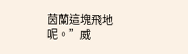茵蘭這塊飛地呢。”威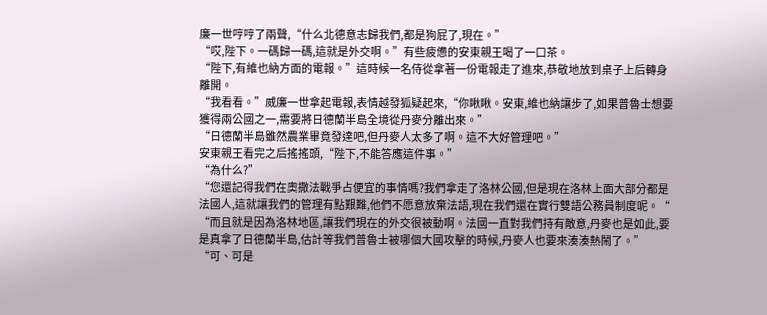廉一世哼哼了兩聲,“什么北德意志歸我們,都是狗屁了,現在。”
“哎,陛下。一碼歸一碼,這就是外交啊。”有些疲憊的安東親王喝了一口茶。
“陛下,有維也納方面的電報。”這時候一名侍從拿著一份電報走了進來,恭敬地放到桌子上后轉身離開。
“我看看。”威廉一世拿起電報,表情越發狐疑起來,“你瞅瞅。安東,維也納讓步了,如果普魯士想要獲得兩公國之一,需要將日德蘭半島全境從丹麥分離出來。”
“日德蘭半島雖然農業畢竟發達吧,但丹麥人太多了啊。這不大好管理吧。”
安東親王看完之后搖搖頭,“陛下,不能答應這件事。”
“為什么?”
“您還記得我們在奧撒法戰爭占便宜的事情嗎?我們拿走了洛林公國,但是現在洛林上面大部分都是法國人,這就讓我們的管理有點艱難,他們不愿意放棄法語,現在我們還在實行雙語公務員制度呢。“
“而且就是因為洛林地區,讓我們現在的外交很被動啊。法國一直對我們持有敵意,丹麥也是如此,要是真拿了日德蘭半島,估計等我們普魯士被哪個大國攻擊的時候,丹麥人也要來湊湊熱鬧了。”
“可、可是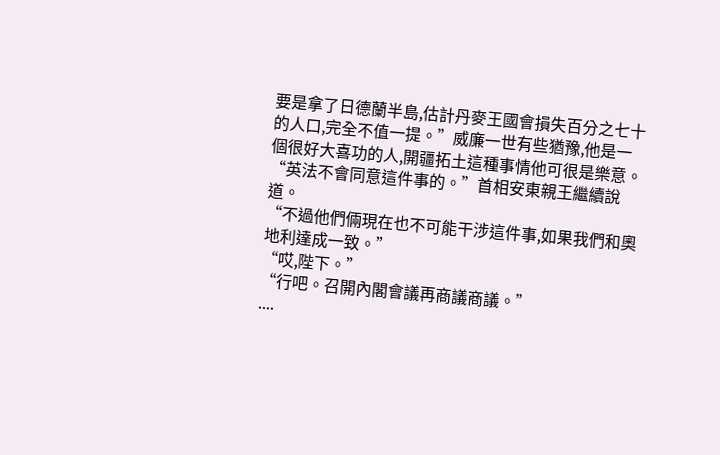要是拿了日德蘭半島,估計丹麥王國會損失百分之七十的人口,完全不值一提。”威廉一世有些猶豫,他是一個很好大喜功的人,開疆拓土這種事情他可很是樂意。
“英法不會同意這件事的。”首相安東親王繼續說道。
“不過他們倆現在也不可能干涉這件事,如果我們和奧地利達成一致。”
“哎,陛下。”
“行吧。召開內閣會議再商議商議。”
....